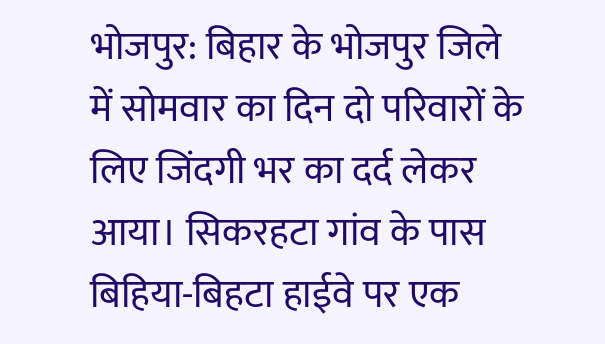भोजपुर: बिहार के भोजपुर जिले में सोमवार का दिन दो परिवारों के लिए जिंदगी भर का दर्द लेकर आया। सिकरहटा गांव के पास बिहिया-बिहटा हाईवे पर एक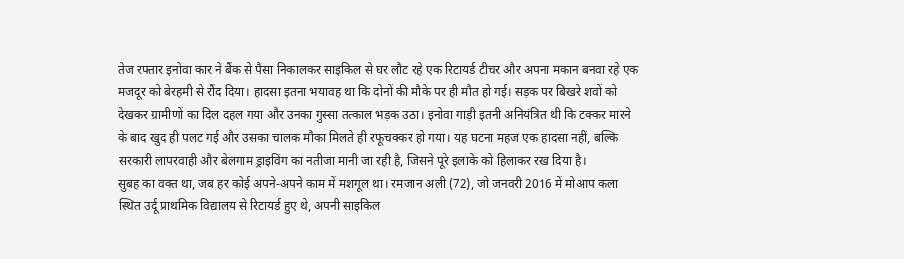तेज रफ्तार इनोवा कार ने बैंक से पैसा निकालकर साइकिल से घर लौट रहे एक रिटायर्ड टीचर और अपना मकान बनवा रहे एक मजदूर को बेरहमी से रौंद दिया। हादसा इतना भयावह था कि दोनों की मौके पर ही मौत हो गई। सड़क पर बिखरे शवों को देखकर ग्रामीणों का दिल दहल गया और उनका गुस्सा तत्काल भड़क उठा। इनोवा गाड़ी इतनी अनियंत्रित थी कि टक्कर मारने के बाद खुद ही पलट गई और उसका चालक मौका मिलते ही रफूचक्कर हो गया। यह घटना महज एक हादसा नहीं, बल्कि सरकारी लापरवाही और बेलगाम ड्राइविंग का नतीजा मानी जा रही है, जिसने पूरे इलाके को हिलाकर रख दिया है।
सुबह का वक्त था, जब हर कोई अपने-अपने काम में मशगूल था। रमजान अली (72), जो जनवरी 2016 में मोआप कला स्थित उर्दू प्राथमिक विद्यालय से रिटायर्ड हुए थे, अपनी साइकिल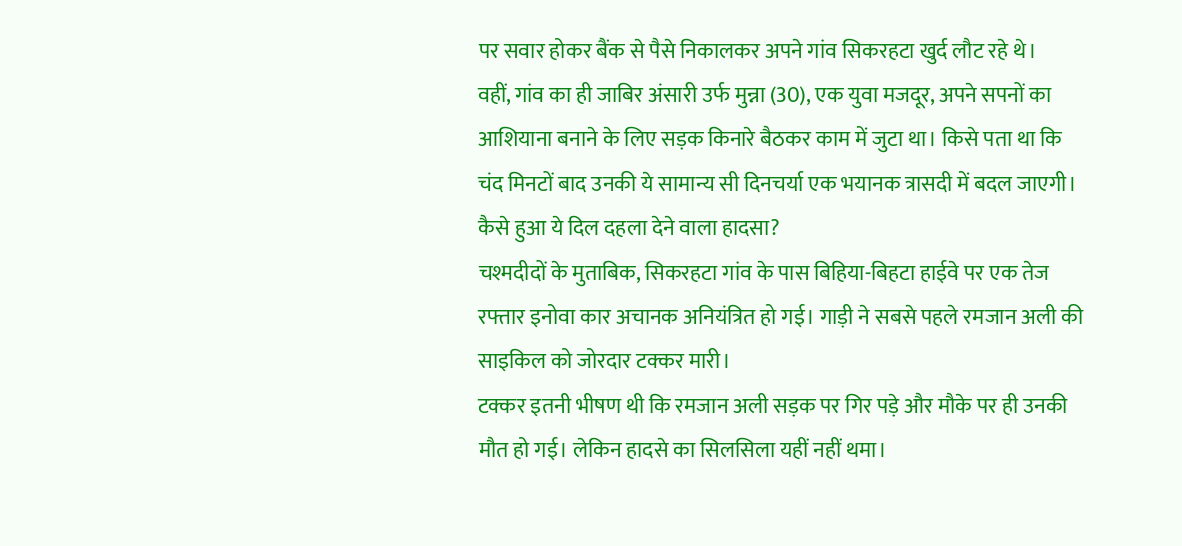पर सवार होकर बैंक से पैसे निकालकर अपने गांव सिकरहटा खुर्द लौट रहे थे।
वहीं, गांव का ही जाबिर अंसारी उर्फ मुन्ना (30), एक युवा मजदूर, अपने सपनों का आशियाना बनाने के लिए सड़क किनारे बैठकर काम में जुटा था। किसे पता था कि चंद मिनटों बाद उनकी ये सामान्य सी दिनचर्या एक भयानक त्रासदी में बदल जाएगी।
कैसे हुआ ये दिल दहला देने वाला हादसा?
चश्मदीदों के मुताबिक, सिकरहटा गांव के पास बिहिया-बिहटा हाईवे पर एक तेज रफ्तार इनोवा कार अचानक अनियंत्रित हो गई। गाड़ी ने सबसे पहले रमजान अली की साइकिल को जोरदार टक्कर मारी।
टक्कर इतनी भीषण थी कि रमजान अली सड़क पर गिर पड़े और मौके पर ही उनकी मौत हो गई। लेकिन हादसे का सिलसिला यहीं नहीं थमा।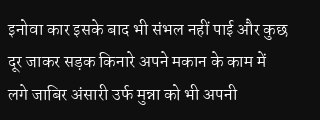इनोवा कार इसके बाद भी संभल नहीं पाई और कुछ दूर जाकर सड़क किनारे अपने मकान के काम में लगे जाबिर अंसारी उर्फ मुन्ना को भी अपनी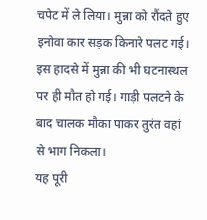चपेट में ले लिया। मुन्ना को रौंदते हुए इनोवा कार सड़क किनारे पलट गई।
इस हादसे में मुन्ना की भी घटनास्थल पर ही मौत हो गई। गाड़ी पलटने के बाद चालक मौका पाकर तुरंत वहां से भाग निकला।
यह पूरी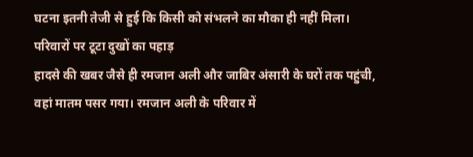घटना इतनी तेजी से हुई कि किसी को संभलने का मौका ही नहीं मिला।
परिवारों पर टूटा दुखों का पहाड़
हादसे की खबर जैसे ही रमजान अली और जाबिर अंसारी के घरों तक पहुंची, वहां मातम पसर गया। रमजान अली के परिवार में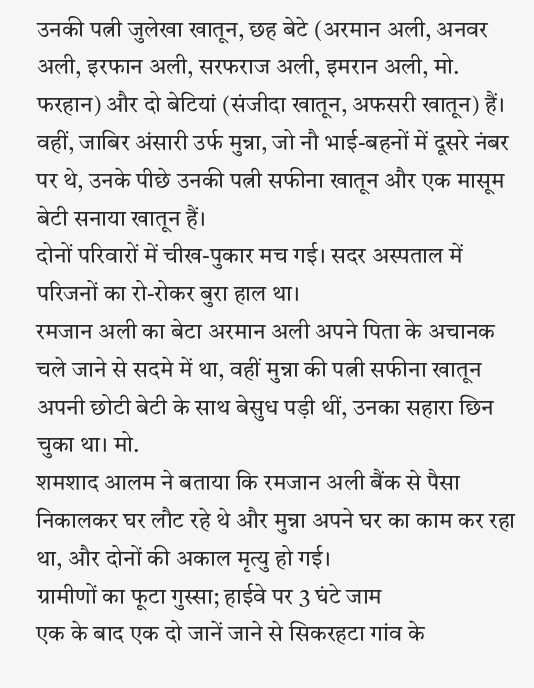उनकी पत्नी जुलेखा खातून, छह बेटे (अरमान अली, अनवर अली, इरफान अली, सरफराज अली, इमरान अली, मो.
फरहान) और दो बेटियां (संजीदा खातून, अफसरी खातून) हैं। वहीं, जाबिर अंसारी उर्फ मुन्ना, जो नौ भाई-बहनों में दूसरे नंबर पर थे, उनके पीछे उनकी पत्नी सफीना खातून और एक मासूम बेटी सनाया खातून हैं।
दोनों परिवारों में चीख-पुकार मच गई। सदर अस्पताल में परिजनों का रो-रोकर बुरा हाल था।
रमजान अली का बेटा अरमान अली अपने पिता के अचानक चले जाने से सदमे में था, वहीं मुन्ना की पत्नी सफीना खातून अपनी छोटी बेटी के साथ बेसुध पड़ी थीं, उनका सहारा छिन चुका था। मो.
शमशाद आलम ने बताया कि रमजान अली बैंक से पैसा निकालकर घर लौट रहे थे और मुन्ना अपने घर का काम कर रहा था, और दोनों की अकाल मृत्यु हो गई।
ग्रामीणों का फूटा गुस्सा; हाईवे पर 3 घंटे जाम
एक के बाद एक दो जानें जाने से सिकरहटा गांव के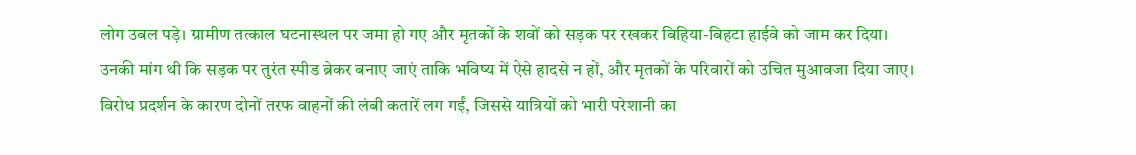लोग उबल पड़े। ग्रामीण तत्काल घटनास्थल पर जमा हो गए और मृतकों के शवों को सड़क पर रखकर बिहिया-बिहटा हाईवे को जाम कर दिया।
उनकी मांग थी कि सड़क पर तुरंत स्पीड ब्रेकर बनाए जाएं ताकि भविष्य में ऐसे हादसे न हों, और मृतकों के परिवारों को उचित मुआवजा दिया जाए। विरोध प्रदर्शन के कारण दोनों तरफ वाहनों की लंबी कतारें लग गईं, जिससे यात्रियों को भारी परेशानी का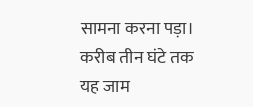सामना करना पड़ा।
करीब तीन घंटे तक यह जाम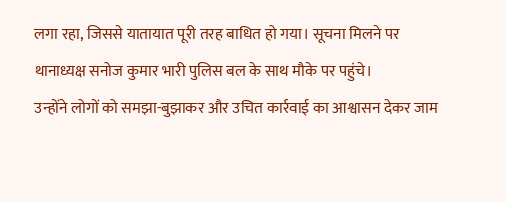लगा रहा, जिससे यातायात पूरी तरह बाधित हो गया। सूचना मिलने पर थानाध्यक्ष सनोज कुमार भारी पुलिस बल के साथ मौके पर पहुंचे।
उन्होंने लोगों को समझा-बुझाकर और उचित कार्रवाई का आश्वासन देकर जाम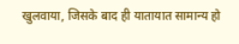खुलवाया, जिसके बाद ही यातायात सामान्य हो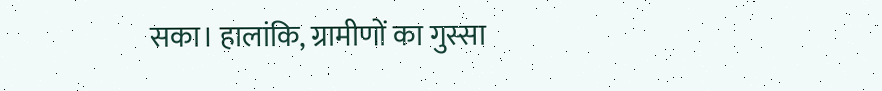सका। हालांकि, ग्रामीणों का गुस्सा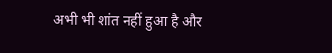अभी भी शांत नहीं हुआ है और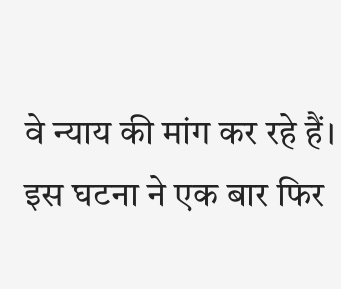वे न्याय की मांग कर रहे हैं।
इस घटना ने एक बार फिर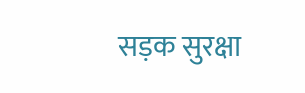सड़क सुरक्षा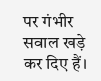पर गंभीर सवाल खड़े कर दिए हैं।